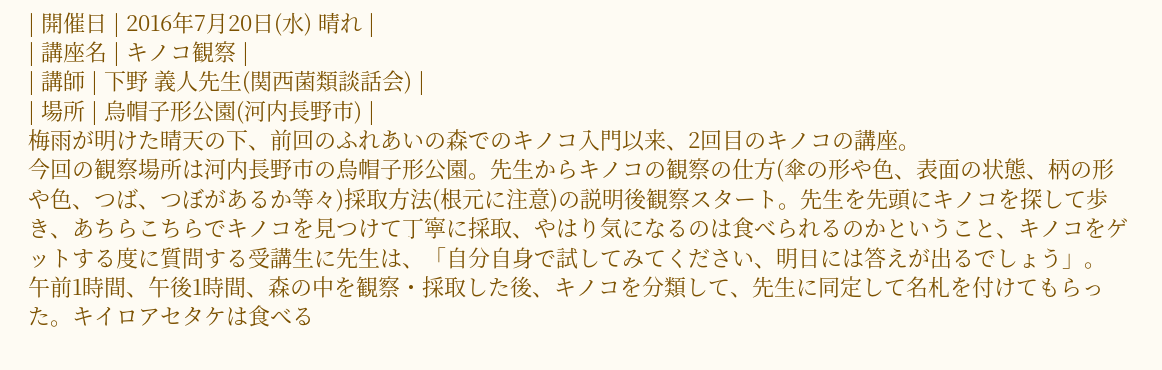| 開催日 | 2016年7月20日(水) 晴れ |
| 講座名 | キノコ観察 |
| 講師 | 下野 義人先生(関西菌類談話会) |
| 場所 | 烏帽子形公園(河内長野市) |
梅雨が明けた晴天の下、前回のふれあいの森でのキノコ入門以来、2回目のキノコの講座。
今回の観察場所は河内長野市の烏帽子形公園。先生からキノコの観察の仕方(傘の形や色、表面の状態、柄の形や色、つば、つぼがあるか等々)採取方法(根元に注意)の説明後観察スタート。先生を先頭にキノコを探して歩き、あちらこちらでキノコを見つけて丁寧に採取、やはり気になるのは食べられるのかということ、キノコをゲットする度に質問する受講生に先生は、「自分自身で試してみてください、明日には答えが出るでしょう」。
午前1時間、午後1時間、森の中を観察・採取した後、キノコを分類して、先生に同定して名札を付けてもらった。キイロアセタケは食べる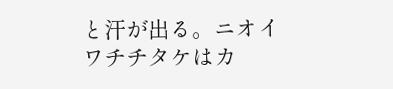と汗が出る。ニオイワチチタケはカ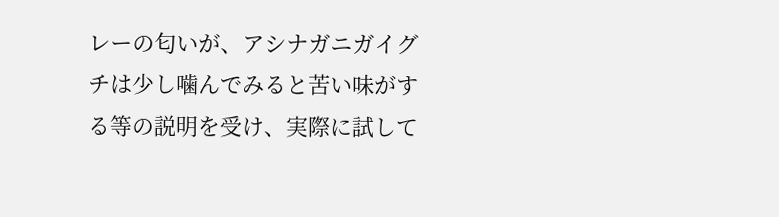レーの匂いが、アシナガニガイグチは少し噛んでみると苦い味がする等の説明を受け、実際に試して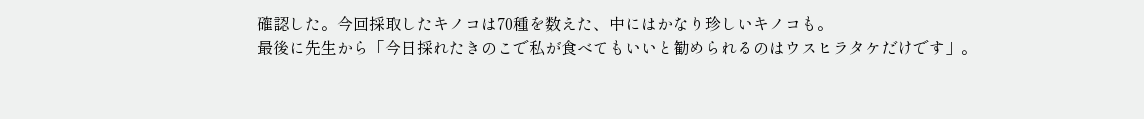確認した。今回採取したキノコは70種を数えた、中にはかなり珍しいキノコも。
最後に先生から「今日採れたきのこで私が食べてもいいと勧められるのはウスヒラタケだけです」。